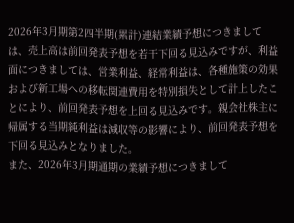2026年3月期第2四半期(累計)連結業績予想につきましては、売上高は前回発表予想を若干下回る見込みですが、利益面につきましては、営業利益、経常利益は、各種施策の効果および新工場への移転関連費用を特別損失として計上したことにより、前回発表予想を上回る見込みです。親会社株主に帰属する当期純利益は減収等の影響により、前回発表予想を下回る見込みとなりました。
また、2026年3月期通期の業績予想につきまして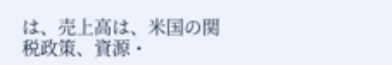は、売上高は、米国の関税政策、資源・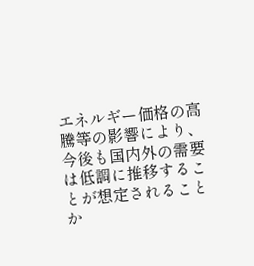エネルギー価格の高騰等の影響により、今後も国内外の需要は低調に推移することが想定されることか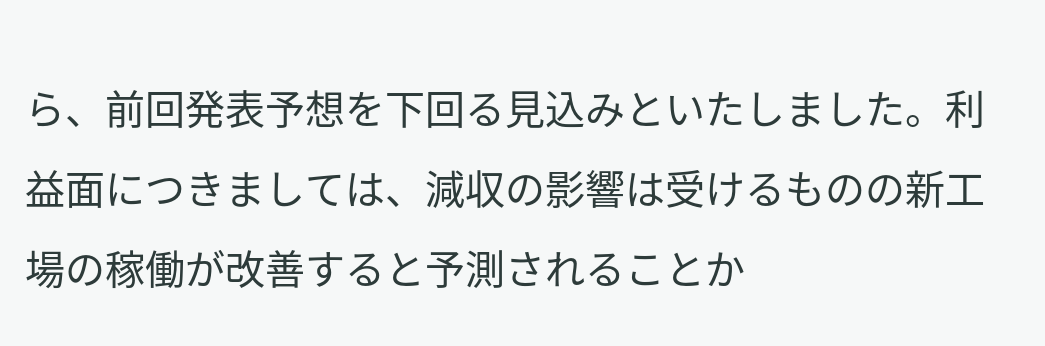ら、前回発表予想を下回る見込みといたしました。利益面につきましては、減収の影響は受けるものの新工場の稼働が改善すると予測されることか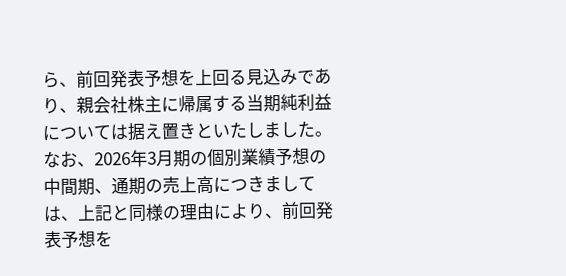ら、前回発表予想を上回る見込みであり、親会社株主に帰属する当期純利益については据え置きといたしました。
なお、2026年3月期の個別業績予想の中間期、通期の売上高につきましては、上記と同様の理由により、前回発表予想を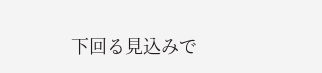下回る見込みで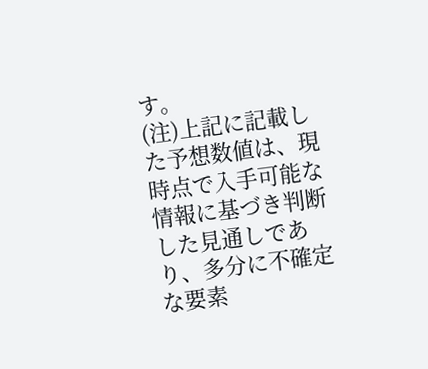す。
(注)上記に記載した予想数値は、現時点で入手可能な情報に基づき判断した見通しであり、多分に不確定な要素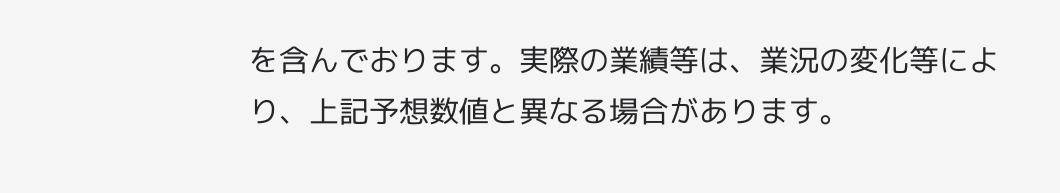を含んでおります。実際の業績等は、業況の変化等により、上記予想数値と異なる場合があります。